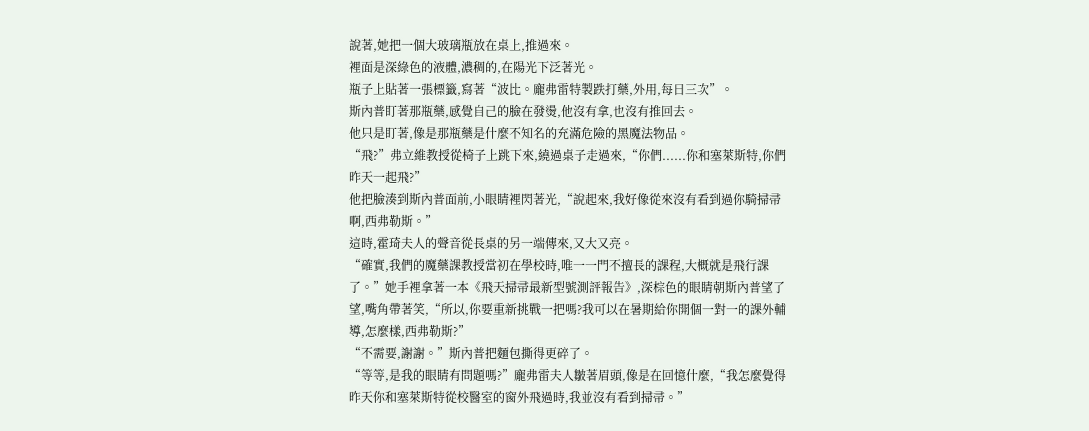說著,她把一個大玻璃瓶放在桌上,推過來。
裡面是深綠色的液體,濃稠的,在陽光下泛著光。
瓶子上貼著一張標籤,寫著“波比。龐弗雷特製跌打藥,外用,每日三次”。
斯內普盯著那瓶藥,感覺自己的臉在發燙,他沒有拿,也沒有推回去。
他只是盯著,像是那瓶藥是什麼不知名的充滿危險的黑魔法物品。
“飛?”弗立維教授從椅子上跳下來,繞過桌子走過來,“你們......你和塞萊斯特,你們昨天一起飛?”
他把臉湊到斯內普面前,小眼睛裡閃著光,“說起來,我好像從來沒有看到過你騎掃帚啊,西弗勒斯。”
這時,霍琦夫人的聲音從長桌的另一端傳來,又大又亮。
“確實,我們的魔藥課教授當初在學校時,唯一一門不擅長的課程,大概就是飛行課了。”她手裡拿著一本《飛天掃帚最新型號測評報告》,深棕色的眼睛朝斯內普望了望,嘴角帶著笑,“所以,你要重新挑戰一把嗎?我可以在暑期給你開個一對一的課外輔導,怎麼樣,西弗勒斯?”
“不需要,謝謝。”斯內普把麵包撕得更碎了。
“等等,是我的眼睛有問題嗎?”龐弗雷夫人皺著眉頭,像是在回憶什麼,“我怎麼覺得昨天你和塞萊斯特從校醫室的窗外飛過時,我並沒有看到掃帚。”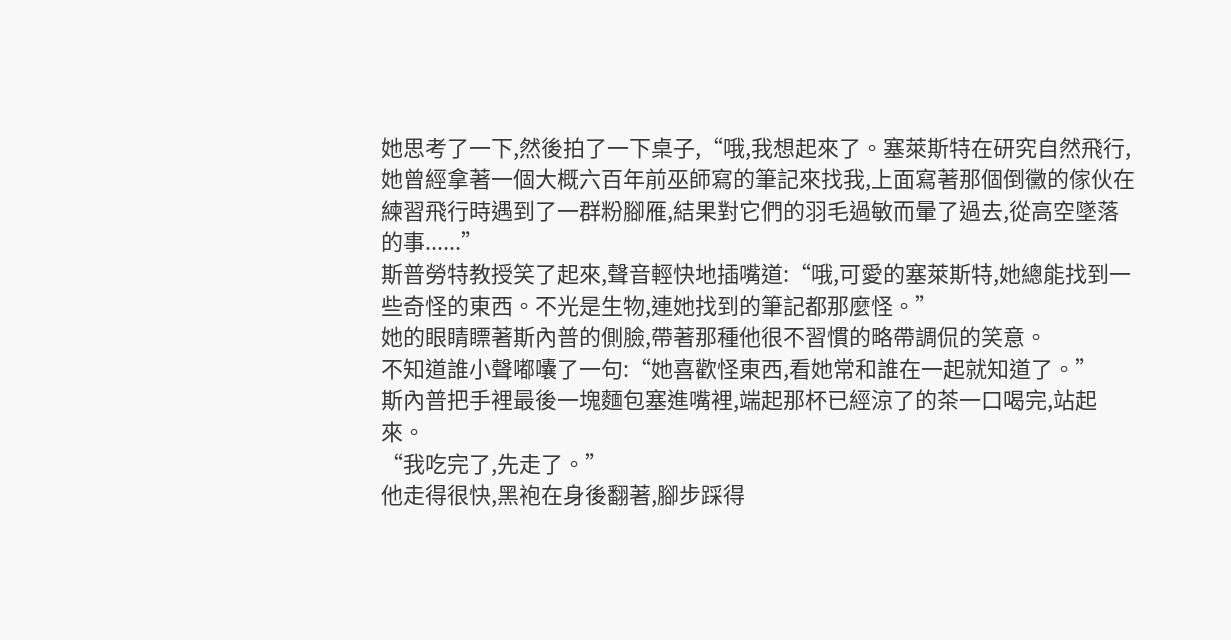她思考了一下,然後拍了一下桌子,“哦,我想起來了。塞萊斯特在研究自然飛行,她曾經拿著一個大概六百年前巫師寫的筆記來找我,上面寫著那個倒黴的傢伙在練習飛行時遇到了一群粉腳雁,結果對它們的羽毛過敏而暈了過去,從高空墜落的事......”
斯普勞特教授笑了起來,聲音輕快地插嘴道:“哦,可愛的塞萊斯特,她總能找到一些奇怪的東西。不光是生物,連她找到的筆記都那麼怪。”
她的眼睛瞟著斯內普的側臉,帶著那種他很不習慣的略帶調侃的笑意。
不知道誰小聲嘟囔了一句:“她喜歡怪東西,看她常和誰在一起就知道了。”
斯內普把手裡最後一塊麵包塞進嘴裡,端起那杯已經涼了的茶一口喝完,站起來。
“我吃完了,先走了。”
他走得很快,黑袍在身後翻著,腳步踩得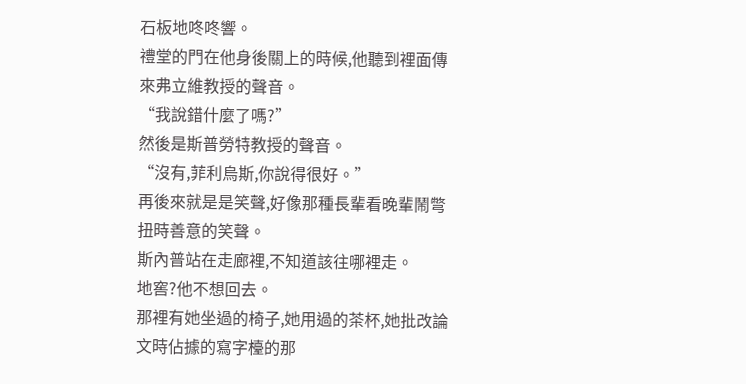石板地咚咚響。
禮堂的門在他身後關上的時候,他聽到裡面傳來弗立維教授的聲音。
“我說錯什麼了嗎?”
然後是斯普勞特教授的聲音。
“沒有,菲利烏斯,你說得很好。”
再後來就是是笑聲,好像那種長輩看晚輩鬧彆扭時善意的笑聲。
斯內普站在走廊裡,不知道該往哪裡走。
地窖?他不想回去。
那裡有她坐過的椅子,她用過的茶杯,她批改論文時佔據的寫字檯的那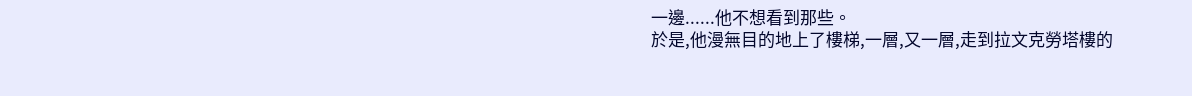一邊......他不想看到那些。
於是,他漫無目的地上了樓梯,一層,又一層,走到拉文克勞塔樓的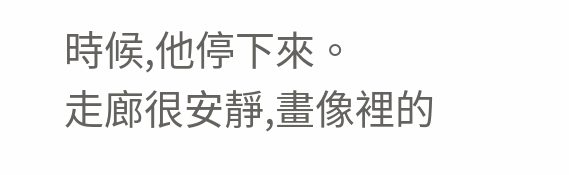時候,他停下來。
走廊很安靜,畫像裡的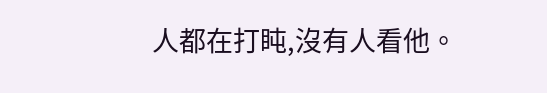人都在打盹,沒有人看他。